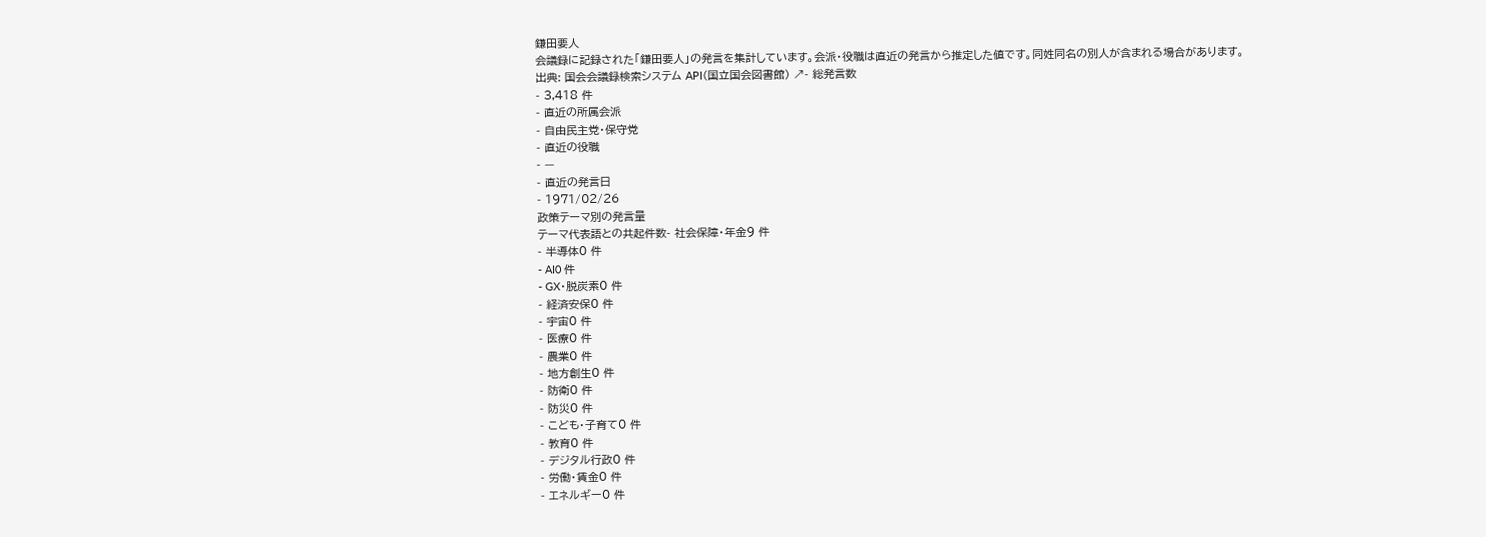鎌田要人
会議録に記録された「鎌田要人」の発言を集計しています。会派・役職は直近の発言から推定した値です。同姓同名の別人が含まれる場合があります。
出典: 国会会議録検索システム API(国立国会図書館) ↗- 総発言数
- 3,418 件
- 直近の所属会派
- 自由民主党・保守党
- 直近の役職
- —
- 直近の発言日
- 1971/02/26
政策テーマ別の発言量
テーマ代表語との共起件数- 社会保障・年金9 件
- 半導体0 件
- AI0 件
- GX・脱炭素0 件
- 経済安保0 件
- 宇宙0 件
- 医療0 件
- 農業0 件
- 地方創生0 件
- 防衛0 件
- 防災0 件
- こども・子育て0 件
- 教育0 件
- デジタル行政0 件
- 労働・賃金0 件
- エネルギー0 件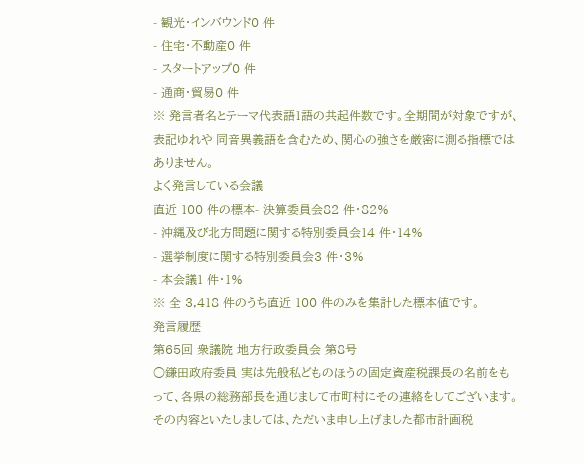- 観光・インバウンド0 件
- 住宅・不動産0 件
- スタートアップ0 件
- 通商・貿易0 件
※ 発言者名とテーマ代表語1語の共起件数です。全期間が対象ですが、表記ゆれや 同音異義語を含むため、関心の強さを厳密に測る指標ではありません。
よく発言している会議
直近 100 件の標本- 決算委員会82 件・82%
- 沖縄及び北方問題に関する特別委員会14 件・14%
- 選挙制度に関する特別委員会3 件・3%
- 本会議1 件・1%
※ 全 3,418 件のうち直近 100 件のみを集計した標本値です。
発言履歴
第65回 衆議院 地方行政委員会 第8号
○鎌田政府委員 実は先般私どものほうの固定資産税課長の名前をもって、各県の総務部長を通じまして市町村にその連絡をしてございます。その内容といたしましては、ただいま申し上げました都市計画税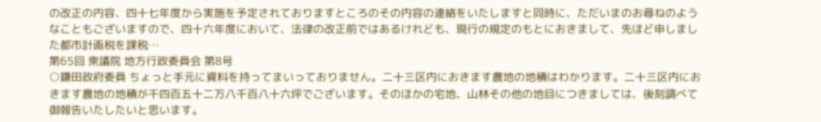の改正の内容、四十七年度から実施を予定されておりますところのその内容の連絡をいたしますと同時に、ただいまのお尋ねのようなこともございますので、四十六年度において、法律の改正前ではあるけれども、現行の規定のもとにおきまして、先ほど申しました都市計画税を課税…
第65回 衆議院 地方行政委員会 第8号
○鎌田政府委員 ちょっと手元に資料を持ってまいっておりません。二十三区内におきます農地の地積はわかります。二十三区内におきます農地の地積が千四百五十二万八千百八十六坪でございます。そのほかの宅地、山林その他の地目につきましては、後刻調べて御報告いたしたいと思います。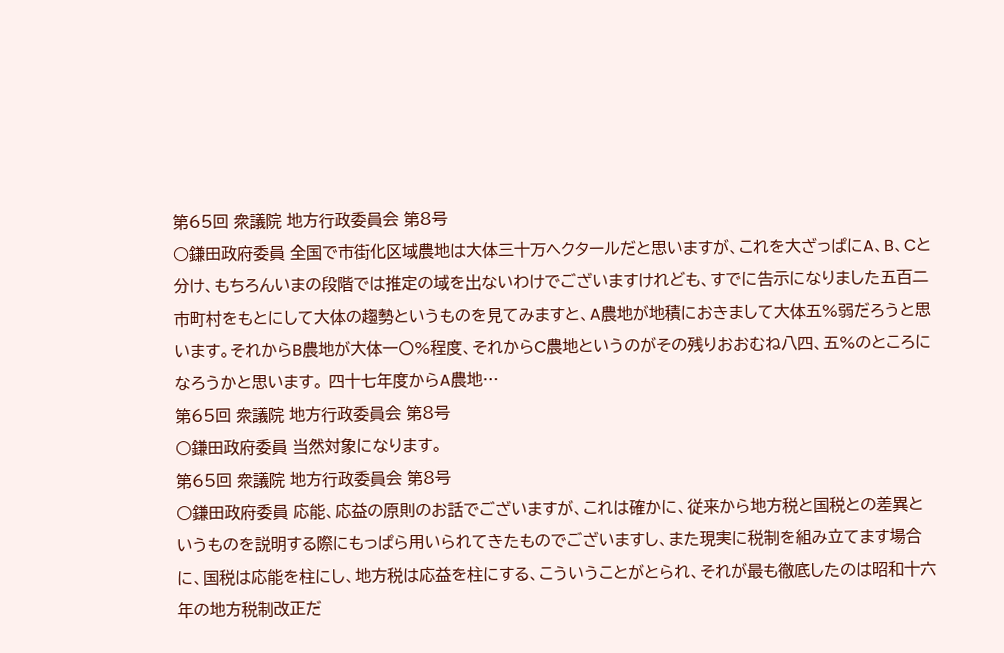第65回 衆議院 地方行政委員会 第8号
○鎌田政府委員 全国で市街化区域農地は大体三十万ヘクタールだと思いますが、これを大ざっぱにA、B、Cと分け、もちろんいまの段階では推定の域を出ないわけでございますけれども、すでに告示になりました五百二市町村をもとにして大体の趨勢というものを見てみますと、A農地が地積におきまして大体五%弱だろうと思います。それからB農地が大体一〇%程度、それからC農地というのがその残りおおむね八四、五%のところになろうかと思います。 四十七年度からA農地…
第65回 衆議院 地方行政委員会 第8号
○鎌田政府委員 当然対象になります。
第65回 衆議院 地方行政委員会 第8号
○鎌田政府委員 応能、応益の原則のお話でございますが、これは確かに、従来から地方税と国税との差異というものを説明する際にもっぱら用いられてきたものでございますし、また現実に税制を組み立てます場合に、国税は応能を柱にし、地方税は応益を柱にする、こういうことがとられ、それが最も徹底したのは昭和十六年の地方税制改正だ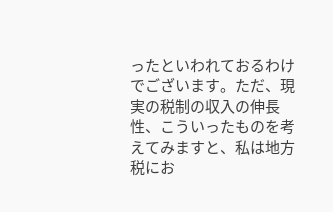ったといわれておるわけでございます。ただ、現実の税制の収入の伸長性、こういったものを考えてみますと、私は地方税にお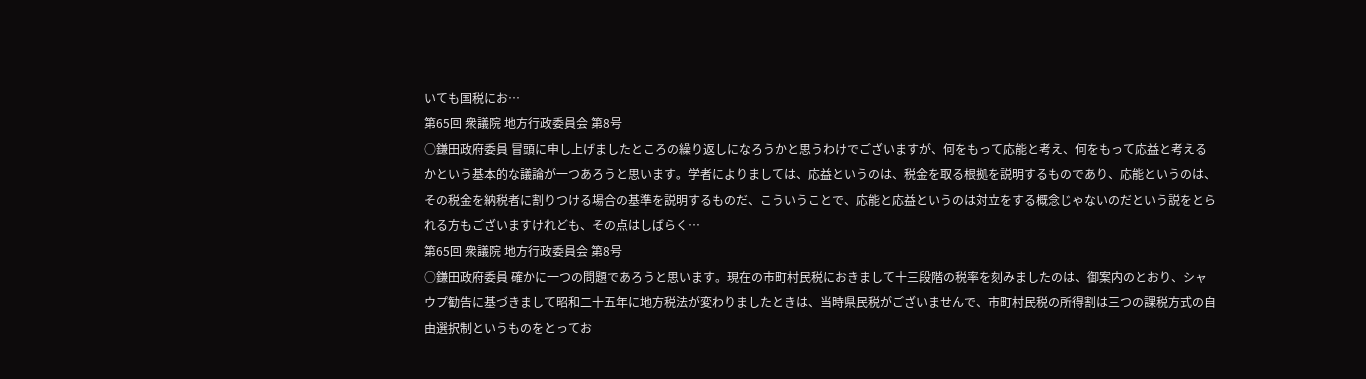いても国税にお…
第65回 衆議院 地方行政委員会 第8号
○鎌田政府委員 冒頭に申し上げましたところの繰り返しになろうかと思うわけでございますが、何をもって応能と考え、何をもって応益と考えるかという基本的な議論が一つあろうと思います。学者によりましては、応益というのは、税金を取る根拠を説明するものであり、応能というのは、その税金を納税者に割りつける場合の基準を説明するものだ、こういうことで、応能と応益というのは対立をする概念じゃないのだという説をとられる方もございますけれども、その点はしばらく…
第65回 衆議院 地方行政委員会 第8号
○鎌田政府委員 確かに一つの問題であろうと思います。現在の市町村民税におきまして十三段階の税率を刻みましたのは、御案内のとおり、シャウプ勧告に基づきまして昭和二十五年に地方税法が変わりましたときは、当時県民税がございませんで、市町村民税の所得割は三つの課税方式の自由選択制というものをとってお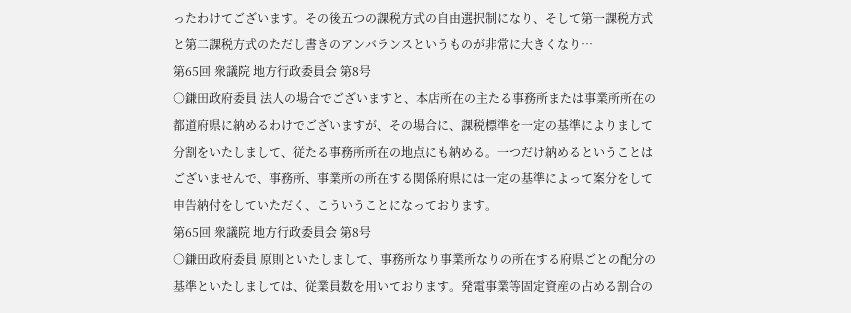ったわけてございます。その後五つの課税方式の自由選択制になり、そして第一課税方式と第二課税方式のただし書きのアンバランスというものが非常に大きくなり…
第65回 衆議院 地方行政委員会 第8号
○鎌田政府委員 法人の場合でございますと、本店所在の主たる事務所または事業所所在の都道府県に納めるわけでございますが、その場合に、課税標準を一定の基準によりまして分割をいたしまして、従たる事務所所在の地点にも納める。一つだけ納めるということはございませんで、事務所、事業所の所在する関係府県には一定の基準によって案分をして申告納付をしていただく、こういうことになっております。
第65回 衆議院 地方行政委員会 第8号
○鎌田政府委員 原則といたしまして、事務所なり事業所なりの所在する府県ごとの配分の基準といたしましては、従業員数を用いております。発電事業等固定資産の占める割合の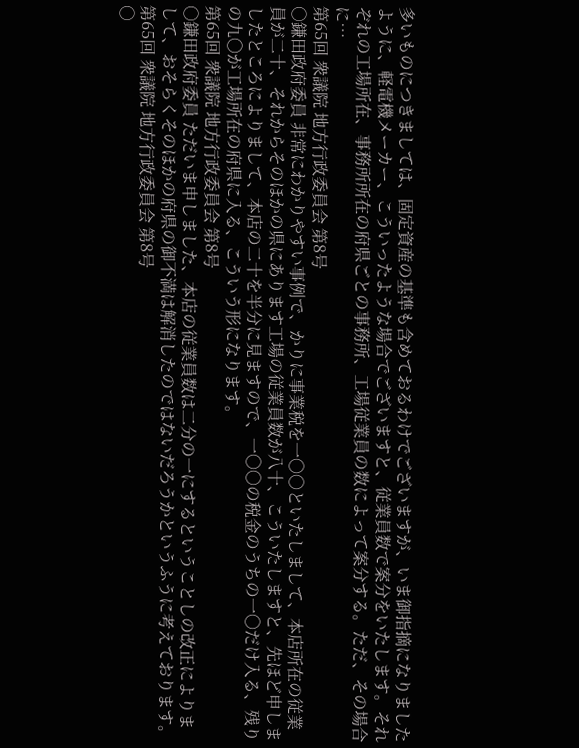多いものにつきましては、固定資産の基準も含めておるわけでございますが、いま御指摘になりましたように、軽電機メーカー、こういったような場合でございますと、従業員数で案分をいたします。それぞれの工場所在、事務所所在の府県ごとの事務所、工場従業員の数によって案分する。ただ、その場合に…
第65回 衆議院 地方行政委員会 第8号
○鎌田政府委員 非常にわかりやすい事例で、かりに事業税を一〇〇といたしまして、本店所在の従業員が二十、それからそのほかの県にあります工場の従業員数が八十、こういたしますと、先ほど申しましたところによりまして、本店の二十を半分に見ますので、一〇〇の税金のうちの一〇だけ入る、残りの九〇が工場所在の府県に入る、こういう形になります。
第65回 衆議院 地方行政委員会 第8号
○鎌田政府委員 ただいま申しました、本店の従業員数は二分の一にするということしの改正によりまして、おそらくそのほかの府県の御不満は解消したのではないだろうかというふうに考えております。
第65回 衆議院 地方行政委員会 第8号
○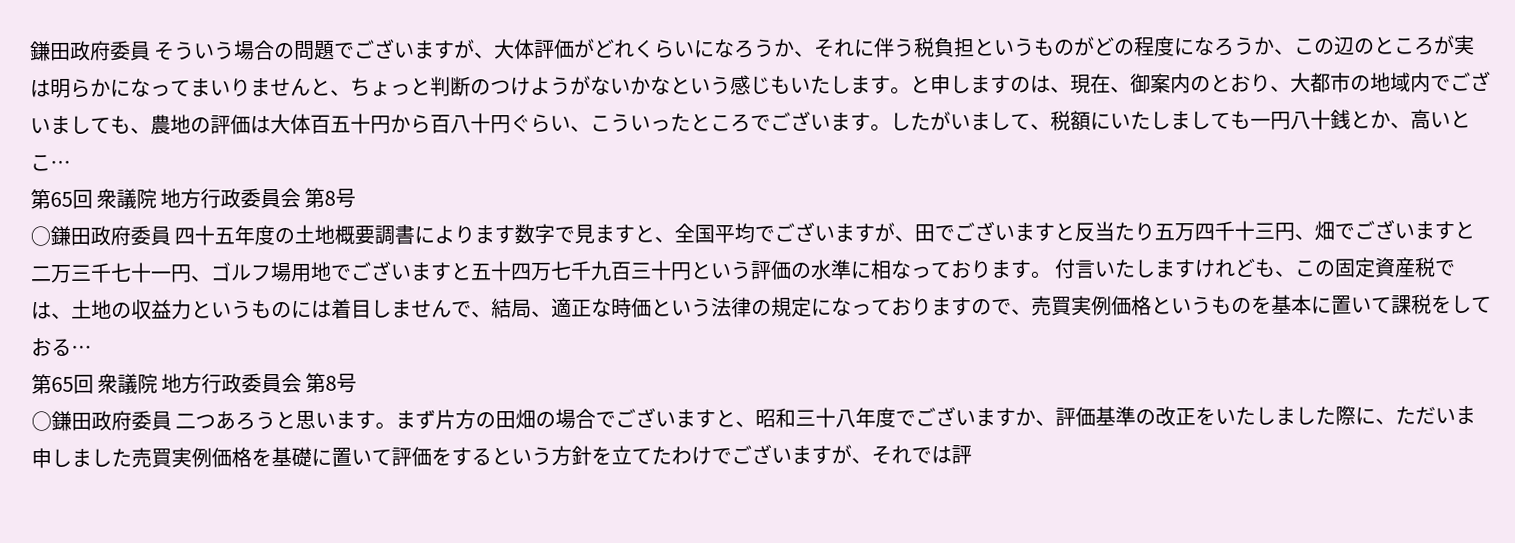鎌田政府委員 そういう場合の問題でございますが、大体評価がどれくらいになろうか、それに伴う税負担というものがどの程度になろうか、この辺のところが実は明らかになってまいりませんと、ちょっと判断のつけようがないかなという感じもいたします。と申しますのは、現在、御案内のとおり、大都市の地域内でございましても、農地の評価は大体百五十円から百八十円ぐらい、こういったところでございます。したがいまして、税額にいたしましても一円八十銭とか、高いとこ…
第65回 衆議院 地方行政委員会 第8号
○鎌田政府委員 四十五年度の土地概要調書によります数字で見ますと、全国平均でございますが、田でございますと反当たり五万四千十三円、畑でございますと二万三千七十一円、ゴルフ場用地でございますと五十四万七千九百三十円という評価の水準に相なっております。 付言いたしますけれども、この固定資産税では、土地の収益力というものには着目しませんで、結局、適正な時価という法律の規定になっておりますので、売買実例価格というものを基本に置いて課税をしておる…
第65回 衆議院 地方行政委員会 第8号
○鎌田政府委員 二つあろうと思います。まず片方の田畑の場合でございますと、昭和三十八年度でございますか、評価基準の改正をいたしました際に、ただいま申しました売買実例価格を基礎に置いて評価をするという方針を立てたわけでございますが、それでは評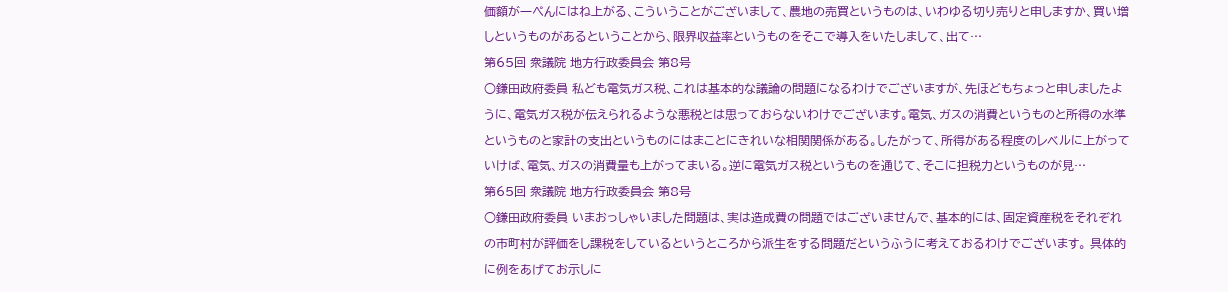価額が一ぺんにはね上がる、こういうことがございまして、農地の売買というものは、いわゆる切り売りと申しますか、買い増しというものがあるということから、限界収益率というものをそこで導入をいたしまして、出て…
第65回 衆議院 地方行政委員会 第8号
○鎌田政府委員 私ども電気ガス税、これは基本的な議論の問題になるわけでございますが、先ほどもちょっと申しましたように、電気ガス税が伝えられるような悪税とは思っておらないわけでございます。電気、ガスの消費というものと所得の水準というものと家計の支出というものにはまことにきれいな相関関係がある。したがって、所得がある程度のレベルに上がっていけば、電気、ガスの消費量も上がってまいる。逆に電気ガス税というものを通じて、そこに担税力というものが見…
第65回 衆議院 地方行政委員会 第8号
○鎌田政府委員 いまおっしゃいました問題は、実は造成費の問題ではございませんで、基本的には、固定資産税をそれぞれの市町村が評価をし課税をしているというところから派生をする問題だというふうに考えておるわけでございます。 具体的に例をあげてお示しに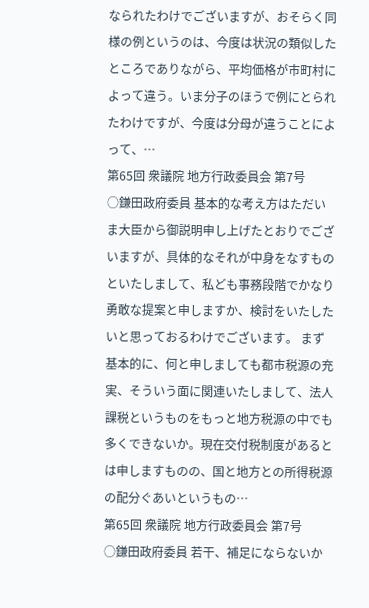なられたわけでございますが、おそらく同様の例というのは、今度は状況の類似したところでありながら、平均価格が市町村によって違う。いま分子のほうで例にとられたわけですが、今度は分母が違うことによって、…
第65回 衆議院 地方行政委員会 第7号
○鎌田政府委員 基本的な考え方はただいま大臣から御説明申し上げたとおりでございますが、具体的なそれが中身をなすものといたしまして、私ども事務段階でかなり勇敢な提案と申しますか、検討をいたしたいと思っておるわけでございます。 まず基本的に、何と申しましても都市税源の充実、そういう面に関連いたしまして、法人課税というものをもっと地方税源の中でも多くできないか。現在交付税制度があるとは申しますものの、国と地方との所得税源の配分ぐあいというもの…
第65回 衆議院 地方行政委員会 第7号
○鎌田政府委員 若干、補足にならないか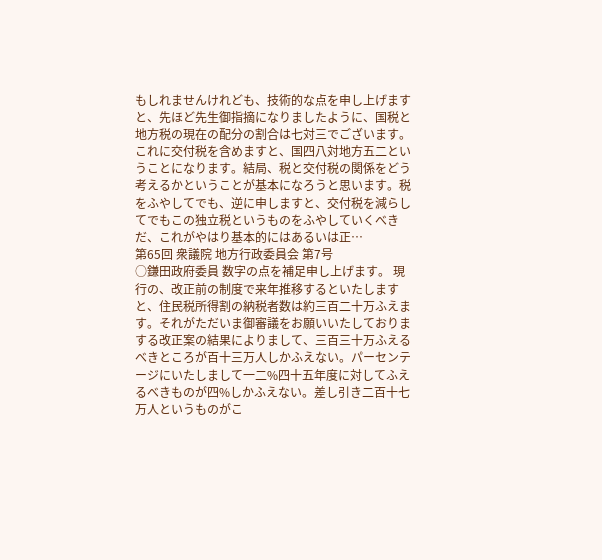もしれませんけれども、技術的な点を申し上げますと、先ほど先生御指摘になりましたように、国税と地方税の現在の配分の割合は七対三でございます。これに交付税を含めますと、国四八対地方五二ということになります。結局、税と交付税の関係をどう考えるかということが基本になろうと思います。税をふやしてでも、逆に申しますと、交付税を減らしてでもこの独立税というものをふやしていくべきだ、これがやはり基本的にはあるいは正…
第65回 衆議院 地方行政委員会 第7号
○鎌田政府委員 数字の点を補足申し上げます。 現行の、改正前の制度で来年推移するといたしますと、住民税所得割の納税者数は約三百二十万ふえます。それがただいま御審議をお願いいたしておりまする改正案の結果によりまして、三百三十万ふえるべきところが百十三万人しかふえない。パーセンテージにいたしまして一二%四十五年度に対してふえるべきものが四%しかふえない。差し引き二百十七万人というものがこ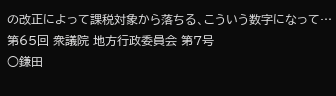の改正によって課税対象から落ちる、こういう数字になって…
第65回 衆議院 地方行政委員会 第7号
○鎌田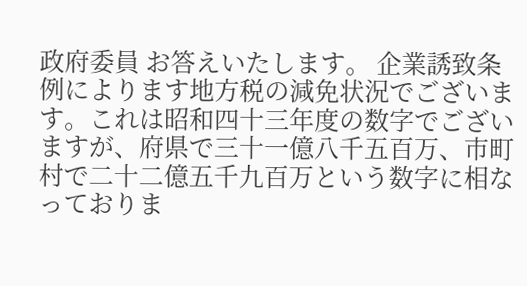政府委員 お答えいたします。 企業誘致条例によります地方税の減免状況でございます。これは昭和四十三年度の数字でございますが、府県で三十一億八千五百万、市町村で二十二億五千九百万という数字に相なっておりま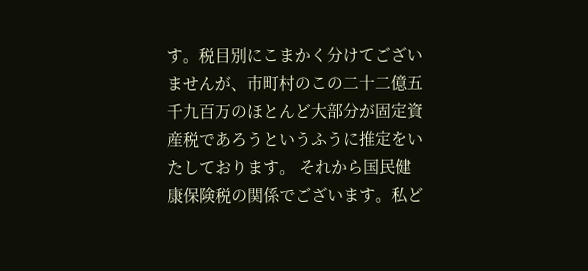す。税目別にこまかく分けてございませんが、市町村のこの二十二億五千九百万のほとんど大部分が固定資産税であろうというふうに推定をいたしております。 それから国民健康保険税の関係でございます。私ど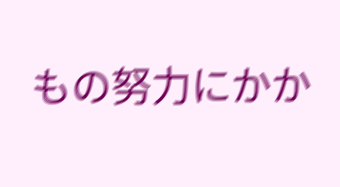もの努力にかか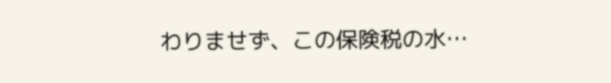わりませず、この保険税の水…